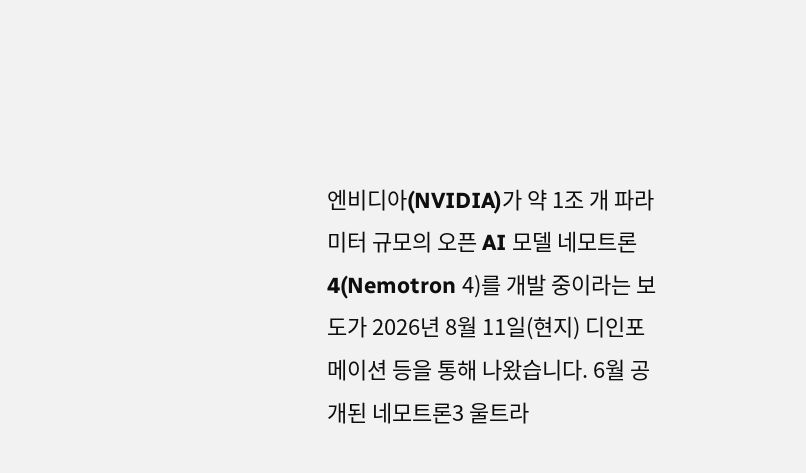엔비디아(NVIDIA)가 약 1조 개 파라미터 규모의 오픈 AI 모델 네모트론4(Nemotron 4)를 개발 중이라는 보도가 2026년 8월 11일(현지) 디인포메이션 등을 통해 나왔습니다. 6월 공개된 네모트론3 울트라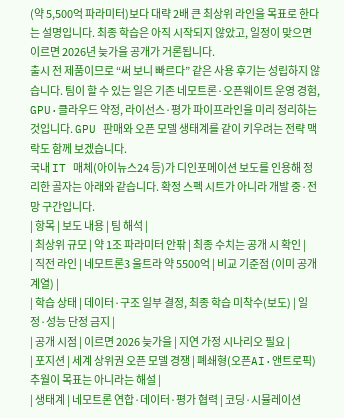(약 5,500억 파라미터)보다 대략 2배 큰 최상위 라인을 목표로 한다는 설명입니다. 최종 학습은 아직 시작되지 않았고, 일정이 맞으면 이르면 2026년 늦가을 공개가 거론됩니다.
출시 전 제품이므로 “써 보니 빠르다” 같은 사용 후기는 성립하지 않습니다. 팀이 할 수 있는 일은 기존 네모트론·오픈웨이트 운영 경험, GPU·클라우드 약정, 라이선스·평가 파이프라인을 미리 정리하는 것입니다. GPU 판매와 오픈 모델 생태계를 같이 키우려는 전략 맥락도 함께 보겠습니다.
국내 IT 매체(아이뉴스24 등)가 디인포메이션 보도를 인용해 정리한 골자는 아래와 같습니다. 확정 스펙 시트가 아니라 개발 중·전망 구간입니다.
| 항목 | 보도 내용 | 팀 해석 |
| 최상위 규모 | 약 1조 파라미터 안팎 | 최종 수치는 공개 시 확인 |
| 직전 라인 | 네모트론3 울트라 약 5500억 | 비교 기준점 (이미 공개 계열) |
| 학습 상태 | 데이터·구조 일부 결정, 최종 학습 미착수(보도) | 일정·성능 단정 금지 |
| 공개 시점 | 이르면 2026 늦가을 | 지연 가정 시나리오 필요 |
| 포지션 | 세계 상위권 오픈 모델 경쟁 | 폐쇄형(오픈AI·앤트로픽) 추월이 목표는 아니라는 해설 |
| 생태계 | 네모트론 연합·데이터·평가 협력 | 코딩·시뮬레이션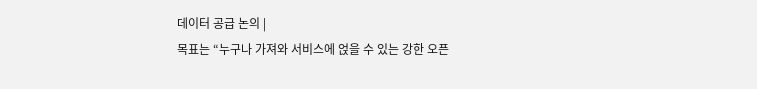데이터 공급 논의 |
목표는 “누구나 가져와 서비스에 얹을 수 있는 강한 오픈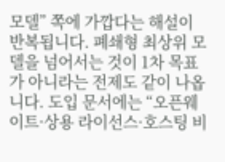모델” 쪽에 가깝다는 해설이 반복됩니다. 폐쇄형 최상위 모델을 넘어서는 것이 1차 목표가 아니라는 전제도 같이 나옵니다. 도입 문서에는 “오픈웨이트·상용 라이선스·호스팅 비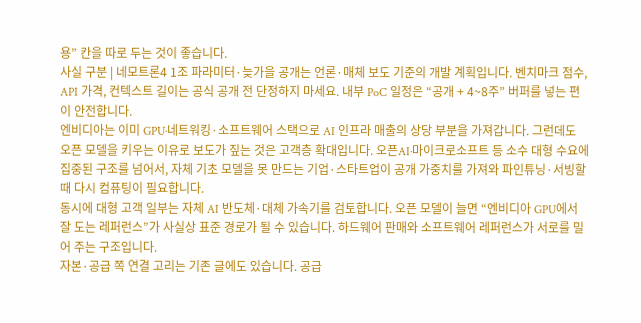용” 칸을 따로 두는 것이 좋습니다.
사실 구분 | 네모트론4 1조 파라미터·늦가을 공개는 언론·매체 보도 기준의 개발 계획입니다. 벤치마크 점수, API 가격, 컨텍스트 길이는 공식 공개 전 단정하지 마세요. 내부 PoC 일정은 “공개 + 4~8주” 버퍼를 넣는 편이 안전합니다.
엔비디아는 이미 GPU·네트워킹·소프트웨어 스택으로 AI 인프라 매출의 상당 부분을 가져갑니다. 그런데도 오픈 모델을 키우는 이유로 보도가 짚는 것은 고객층 확대입니다. 오픈AI·마이크로소프트 등 소수 대형 수요에 집중된 구조를 넘어서, 자체 기초 모델을 못 만드는 기업·스타트업이 공개 가중치를 가져와 파인튜닝·서빙할 때 다시 컴퓨팅이 필요합니다.
동시에 대형 고객 일부는 자체 AI 반도체·대체 가속기를 검토합니다. 오픈 모델이 늘면 “엔비디아 GPU에서 잘 도는 레퍼런스”가 사실상 표준 경로가 될 수 있습니다. 하드웨어 판매와 소프트웨어 레퍼런스가 서로를 밀어 주는 구조입니다.
자본·공급 쪽 연결 고리는 기존 글에도 있습니다. 공급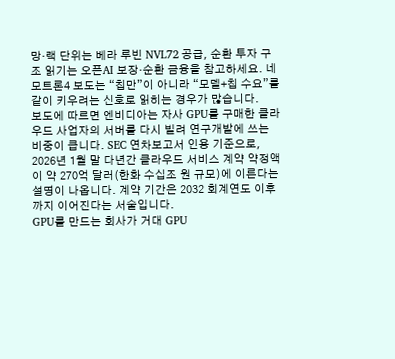망·랙 단위는 베라 루빈 NVL72 공급, 순환 투자 구조 읽기는 오픈AI 보장·순환 금융을 참고하세요. 네모트론4 보도는 “칩만”이 아니라 “모델+칩 수요”를 같이 키우려는 신호로 읽히는 경우가 많습니다.
보도에 따르면 엔비디아는 자사 GPU를 구매한 클라우드 사업자의 서버를 다시 빌려 연구개발에 쓰는 비중이 큽니다. SEC 연차보고서 인용 기준으로, 2026년 1월 말 다년간 클라우드 서비스 계약 약정액이 약 270억 달러(한화 수십조 원 규모)에 이른다는 설명이 나옵니다. 계약 기간은 2032 회계연도 이후까지 이어진다는 서술입니다.
GPU를 만드는 회사가 거대 GPU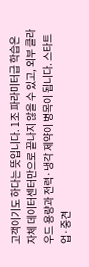고객이기도 하다는 뜻입니다. 1조 파라미터급 학습은 자체 데이터센터만으로 끝나지 않을 수 있고, 외부 클라우드 용량과 전력·냉각 제약이 병목이 됩니다. 스타트업·중견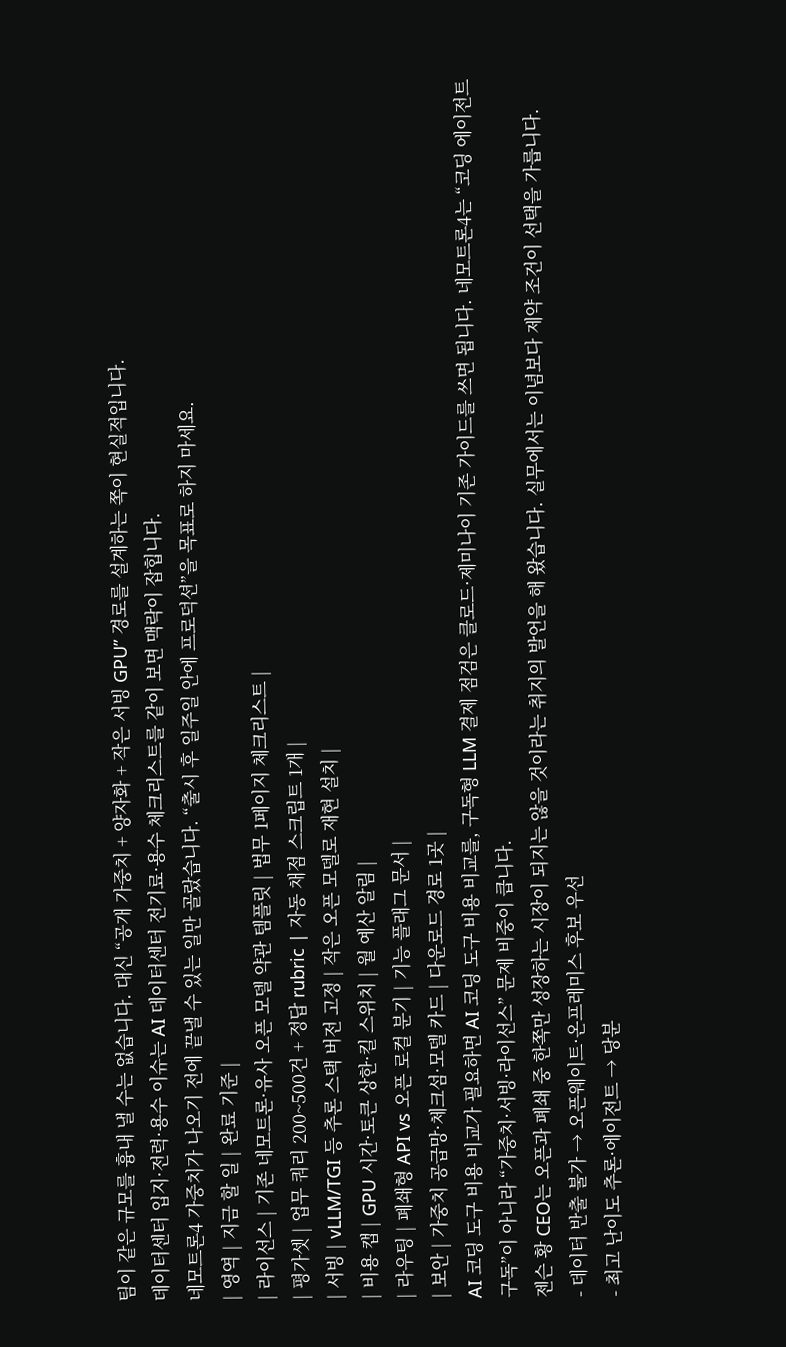팀이 같은 규모를 흉내 낼 수는 없습니다. 대신 “공개 가중치 + 양자화 + 작은 서빙 GPU” 경로를 설계하는 쪽이 현실적입니다.
데이터센터 입지·전력·용수 이슈는 AI 데이터센터 전기료·용수 체크리스트를 같이 보면 맥락이 잡힙니다.
네모트론4 가중치가 나오기 전에 끝낼 수 있는 일만 골랐습니다. “출시 후 일주일 안에 프로덕션”을 목표로 하지 마세요.
| 영역 | 지금 할 일 | 완료 기준 |
| 라이선스 | 기존 네모트론·유사 오픈 모델 약관 템플릿 | 법무 1페이지 체크리스트 |
| 평가셋 | 업무 쿼리 200~500건 + 정답 rubric | 자동 채점 스크립트 1개 |
| 서빙 | vLLM/TGI 등 추론 스택 버전 고정 | 작은 오픈 모델로 재현 설치 |
| 비용 캡 | GPU 시간·토큰 상한·킬 스위치 | 월 예산 알림 |
| 라우팅 | 폐쇄형 API vs 오픈 로컬 분기 | 기능 플래그 문서 |
| 보안 | 가중치 공급망·체크섬·모델 카드 | 다운로드 경로 1곳 |
AI 코딩 도구 비용 비교가 필요하면 AI 코딩 도구 비용 비교를, 구독형 LLM 결제 점검은 클로드·제미나이 기존 가이드를 쓰면 됩니다. 네모트론4는 “코딩 에이전트 구독”이 아니라 “가중치·서빙·라이선스” 문제 비중이 큽니다.
젠슨 황 CEO는 오픈과 폐쇄 중 한쪽만 성장하는 시장이 되지는 않을 것이라는 취지의 발언을 해 왔습니다. 실무에서는 이념보다 제약 조건이 선택을 가릅니다.
- 데이터 반출 불가 → 오픈웨이트·온프레미스 후보 우선
- 최고 난이도 추론·에이전트 → 당분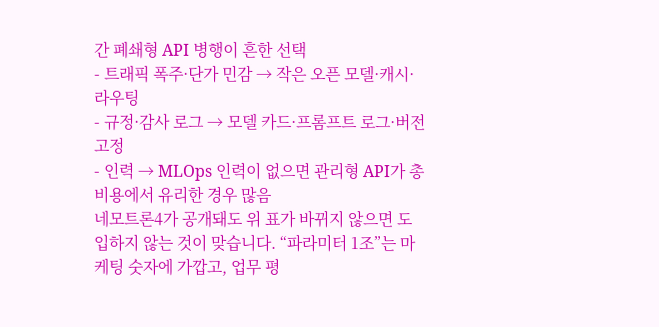간 폐쇄형 API 병행이 흔한 선택
- 트래픽 폭주·단가 민감 → 작은 오픈 모델·캐시·라우팅
- 규정·감사 로그 → 모델 카드·프롬프트 로그·버전 고정
- 인력 → MLOps 인력이 없으면 관리형 API가 총비용에서 유리한 경우 많음
네모트론4가 공개돼도 위 표가 바뀌지 않으면 도입하지 않는 것이 맞습니다. “파라미터 1조”는 마케팅 숫자에 가깝고, 업무 평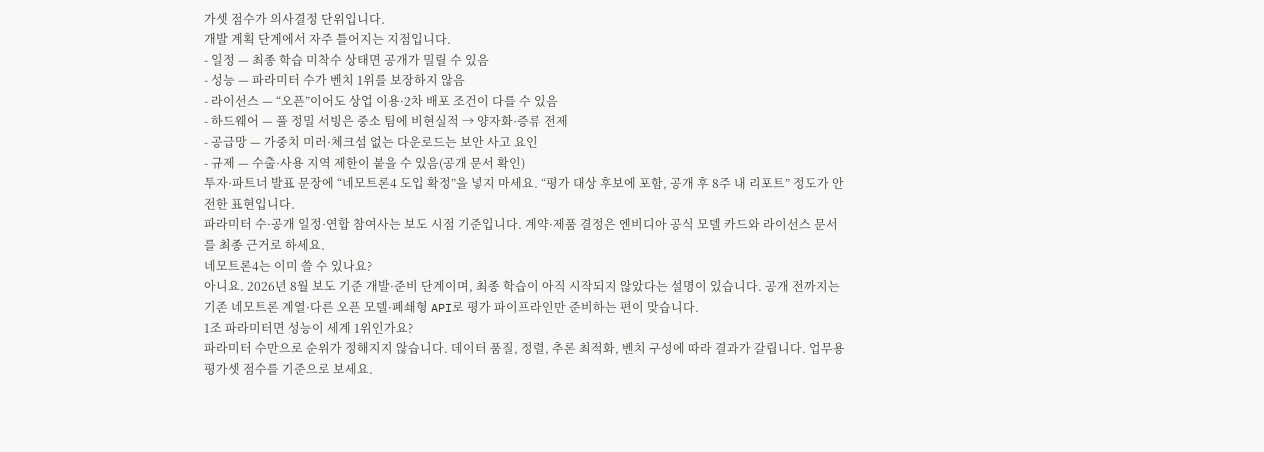가셋 점수가 의사결정 단위입니다.
개발 계획 단계에서 자주 틀어지는 지점입니다.
- 일정 — 최종 학습 미착수 상태면 공개가 밀릴 수 있음
- 성능 — 파라미터 수가 벤치 1위를 보장하지 않음
- 라이선스 — “오픈”이어도 상업 이용·2차 배포 조건이 다를 수 있음
- 하드웨어 — 풀 정밀 서빙은 중소 팀에 비현실적 → 양자화·증류 전제
- 공급망 — 가중치 미러·체크섬 없는 다운로드는 보안 사고 요인
- 규제 — 수출·사용 지역 제한이 붙을 수 있음(공개 문서 확인)
투자·파트너 발표 문장에 “네모트론4 도입 확정”을 넣지 마세요. “평가 대상 후보에 포함, 공개 후 8주 내 리포트” 정도가 안전한 표현입니다.
파라미터 수·공개 일정·연합 참여사는 보도 시점 기준입니다. 계약·제품 결정은 엔비디아 공식 모델 카드와 라이선스 문서를 최종 근거로 하세요.
네모트론4는 이미 쓸 수 있나요?
아니요. 2026년 8월 보도 기준 개발·준비 단계이며, 최종 학습이 아직 시작되지 않았다는 설명이 있습니다. 공개 전까지는 기존 네모트론 계열·다른 오픈 모델·폐쇄형 API로 평가 파이프라인만 준비하는 편이 맞습니다.
1조 파라미터면 성능이 세계 1위인가요?
파라미터 수만으로 순위가 정해지지 않습니다. 데이터 품질, 정렬, 추론 최적화, 벤치 구성에 따라 결과가 갈립니다. 업무용 평가셋 점수를 기준으로 보세요.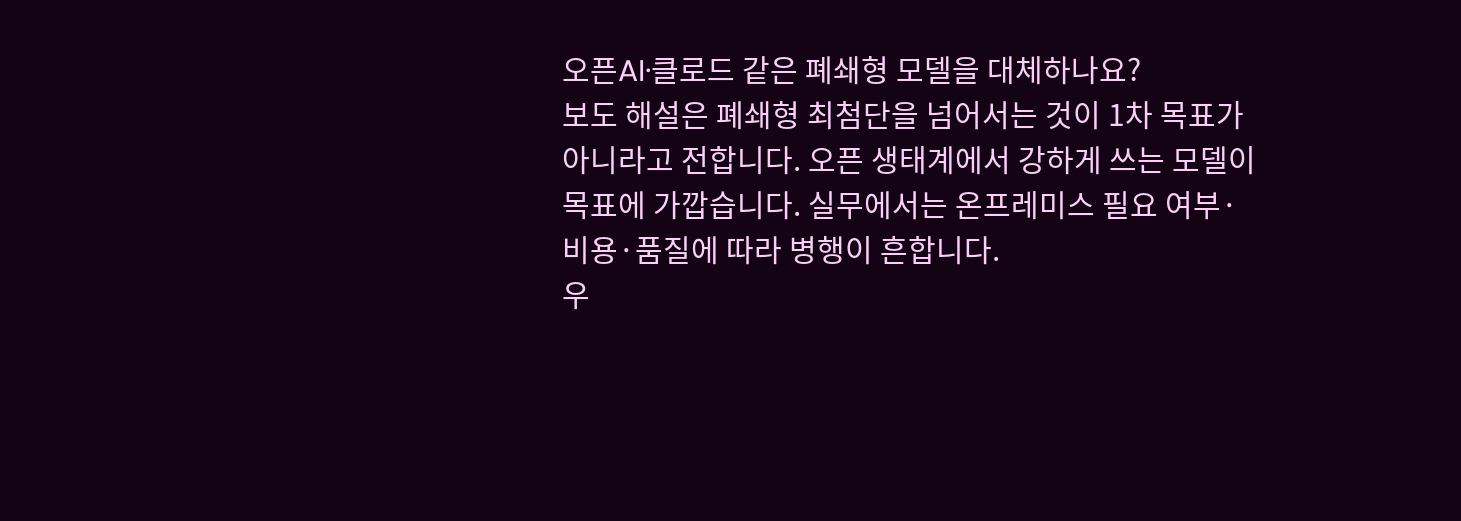오픈AI·클로드 같은 폐쇄형 모델을 대체하나요?
보도 해설은 폐쇄형 최첨단을 넘어서는 것이 1차 목표가 아니라고 전합니다. 오픈 생태계에서 강하게 쓰는 모델이 목표에 가깝습니다. 실무에서는 온프레미스 필요 여부·비용·품질에 따라 병행이 흔합니다.
우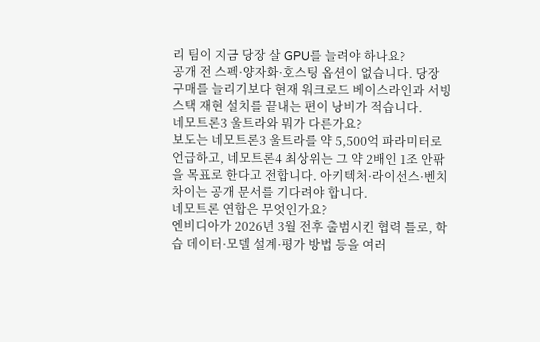리 팀이 지금 당장 살 GPU를 늘려야 하나요?
공개 전 스펙·양자화·호스팅 옵션이 없습니다. 당장 구매를 늘리기보다 현재 워크로드 베이스라인과 서빙 스택 재현 설치를 끝내는 편이 낭비가 적습니다.
네모트론3 울트라와 뭐가 다른가요?
보도는 네모트론3 울트라를 약 5,500억 파라미터로 언급하고, 네모트론4 최상위는 그 약 2배인 1조 안팎을 목표로 한다고 전합니다. 아키텍처·라이선스·벤치 차이는 공개 문서를 기다려야 합니다.
네모트론 연합은 무엇인가요?
엔비디아가 2026년 3월 전후 출범시킨 협력 틀로, 학습 데이터·모델 설계·평가 방법 등을 여러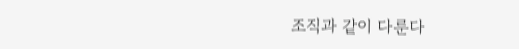조직과 같이 다룬다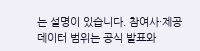는 설명이 있습니다. 참여사·제공 데이터 범위는 공식 발표와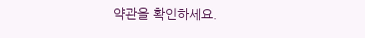약관을 확인하세요.